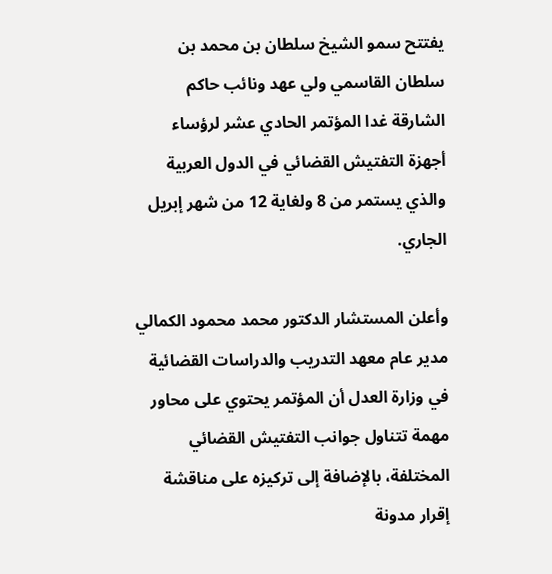يفتتح سمو الشيخ سلطان بن محمد بن سلطان القاسمي ولي عهد ونائب حاكم الشارقة غدا المؤتمر الحادي عشر لرؤساء أجهزة التفتيش القضائي في الدول العربية والذي يستمر من 8 ولغاية 12 من شهر إبريل الجاري.

وأعلن المستشار الدكتور محمد محمود الكمالي مدير عام معهد التدريب والدراسات القضائية في وزارة العدل أن المؤتمر يحتوي على محاور مهمة تتناول جوانب التفتيش القضائي المختلفة، بالإضافة إلى تركيزه على مناقشة إقرار مدونة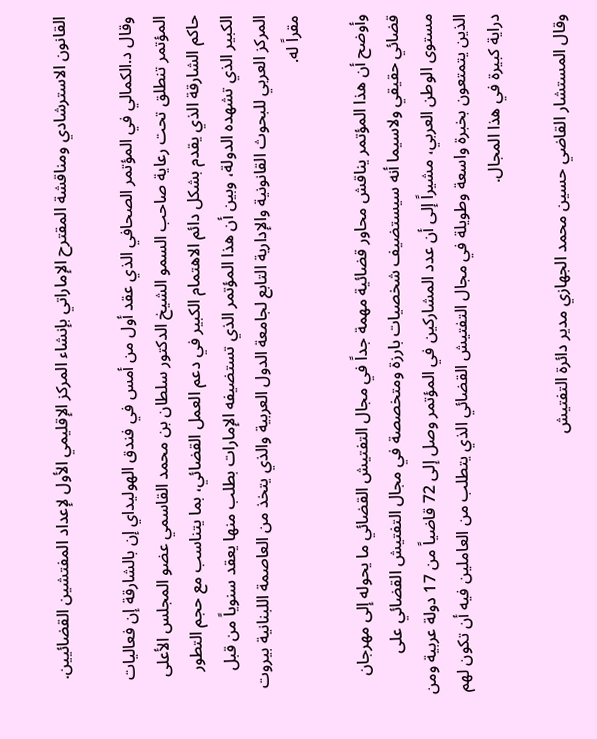القانون الاسترشادي ومناقشة المقترح الإماراتي بإنشاء المركز الإقليمي الأول لإعداد المفتشين القضائيين.

وقال د.الكمالي في المؤتمر الصحافي الذي عقد أول من أمس في فندق الهوليداي إن بالشارقة إن فعاليات المؤتمر تنطلق تحت رعاية صاحب السمو الشيخ الدكتور سلطان بن محمد القاسمي عضو المجلس الأعلى حاكم الشارقة الذي يقدم بشكل دائم الاهتمام الكبير في دعم العمل القضائي، بما يتناسب مع حجم التطور الكبير الذي تشهده الدولة، وبين أن هذا المؤتمر الذي تستضيفه الإمارات بطلب منها يعقد سنوياً من قبل المركز العربي للبحوث القانونية والإدارية التابع لجامعة الدول العربية والذي يتخذ من العاصمة اللبنانية بيروت مقراً له.

وأوضح أن هذا المؤتمر يناقش محاور قضائية مهمة جداً في مجال التفتيش القضائي ما يحوله إلى مهرجان قضائي حقيقي ولاسيما أنه سيستضيف شخصيات بارزة ومتخصصة في مجال التفتيش القضائي على مستوى الوطن العربي، مشيراً إلى أن عدد المشاركين في المؤتمر وصل إلى 72 قاضياً من 17 دولة عربية ومن الذين يتمتعون بخبرة واسعة وطويلة في مجال التفتيش القضائي الذي يتطلب من العاملين فيه أن تكون لهم دراية كبيرة في هذا المجال.

وقال المستشار القاضي حسين محمد الجهازي مدير دائرة التفتيش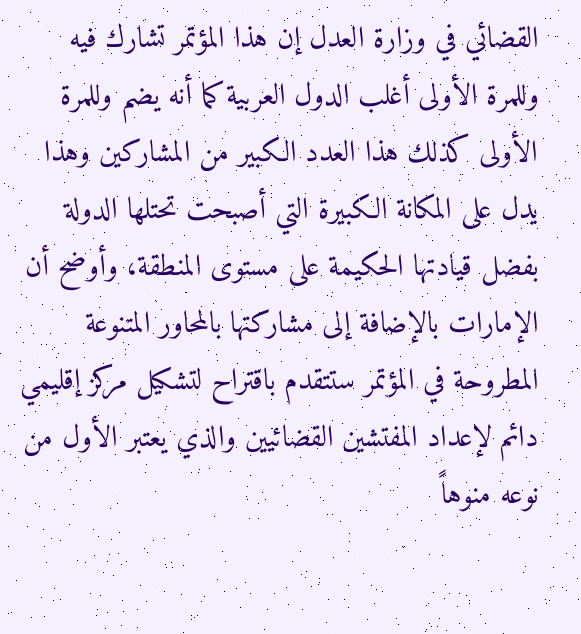القضائي في وزارة العدل إن هذا المؤتمر تشارك فيه وللمرة الأولى أغلب الدول العربية كما أنه يضم وللمرة الأولى كذلك هذا العدد الكبير من المشاركين وهذا يدل على المكانة الكبيرة التي أصبحت تحتلها الدولة بفضل قيادتها الحكيمة على مستوى المنطقة، وأوضح أن الإمارات بالإضافة إلى مشاركتها بالمحاور المتنوعة المطروحة في المؤتمر ستتقدم باقتراح لتشكيل مركز إقليمي دائم لإعداد المفتشين القضائيين والذي يعتبر الأول من نوعه منوهاً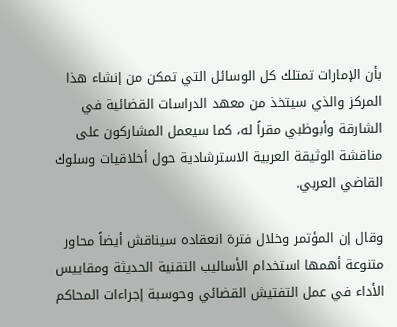بأن الإمارات تمتلك كل الوسائل التي تمكن من إنشاء هذا المركز والذي سيتخذ من معهد الدراسات القضائية في الشارقة وأبوظبي مقراً له، كما سيعمل المشاركون على مناقشة الوثيقة العربية الاسترشادية حول أخلاقيات وسلوك القاضي العربي.

وقال إن المؤتمر وخلال فترة انعقاده سيناقش أيضاً محاور متنوعة أهمها استخدام الأساليب التقنية الحديثة ومقاييس الأداء في عمل التفتيش القضائي وحوسبة إجراءات المحاكم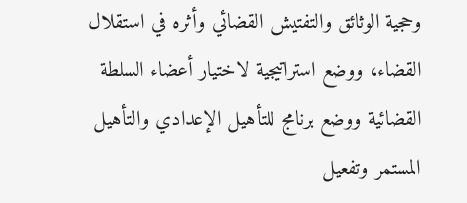وحجية الوثائق والتفتيش القضائي وأثره في استقلال القضاء، ووضع استراتيجية لاختيار أعضاء السلطة القضائية ووضع برنامج للتأهيل الإعدادي والتأهيل المستمر وتفعيل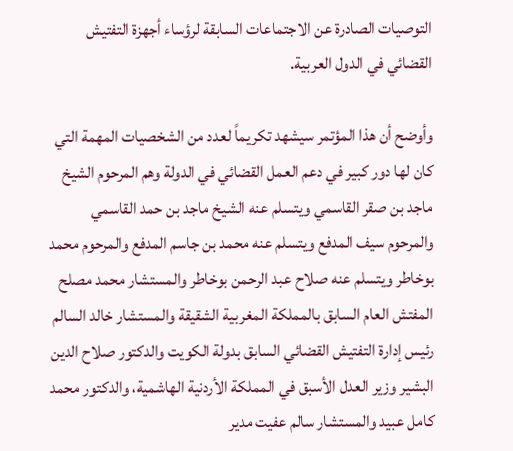التوصيات الصادرة عن الاجتماعات السابقة لرؤساء أجهزة التفتيش القضائي في الدول العربية.

وأوضح أن هذا المؤتمر سيشهد تكريماً لعدد من الشخصيات المهمة التي كان لها دور كبير في دعم العمل القضائي في الدولة وهم المرحوم الشيخ ماجد بن صقر القاسمي ويتسلم عنه الشيخ ماجد بن حمد القاسمي والمرحوم سيف المدفع ويتسلم عنه محمد بن جاسم المدفع والمرحوم محمد بوخاطر ويتسلم عنه صلاح عبد الرحمن بوخاطر والمستشار محمد مصلح المفتش العام السابق بالمملكة المغربية الشقيقة والمستشار خالد السالم رئيس إدارة التفتيش القضائي السابق بدولة الكويت والدكتور صلاح الدين البشير وزير العدل الأسبق في المملكة الأردنية الهاشمية، والدكتور محمد كامل عبيد والمستشار سالم عفيت مدير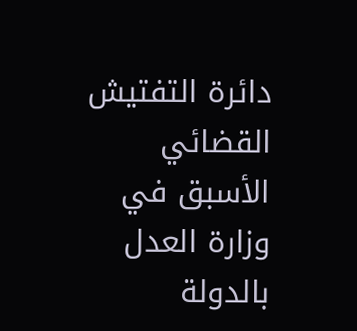دائرة التفتيش القضائي الأسبق في وزارة العدل بالدولة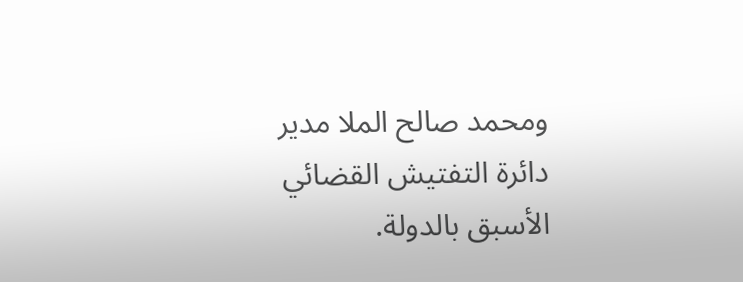ومحمد صالح الملا مدير دائرة التفتيش القضائي الأسبق بالدولة.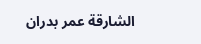الشارقة عمر بدران